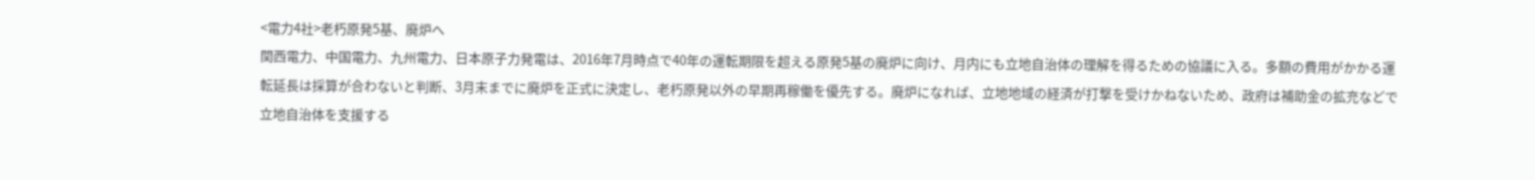<電力4社>老朽原発5基、廃炉へ
関西電力、中国電力、九州電力、日本原子力発電は、2016年7月時点で40年の運転期限を超える原発5基の廃炉に向け、月内にも立地自治体の理解を得るための協議に入る。多額の費用がかかる運転延長は採算が合わないと判断、3月末までに廃炉を正式に決定し、老朽原発以外の早期再稼働を優先する。廃炉になれば、立地地域の経済が打撃を受けかねないため、政府は補助金の拡充などで立地自治体を支援する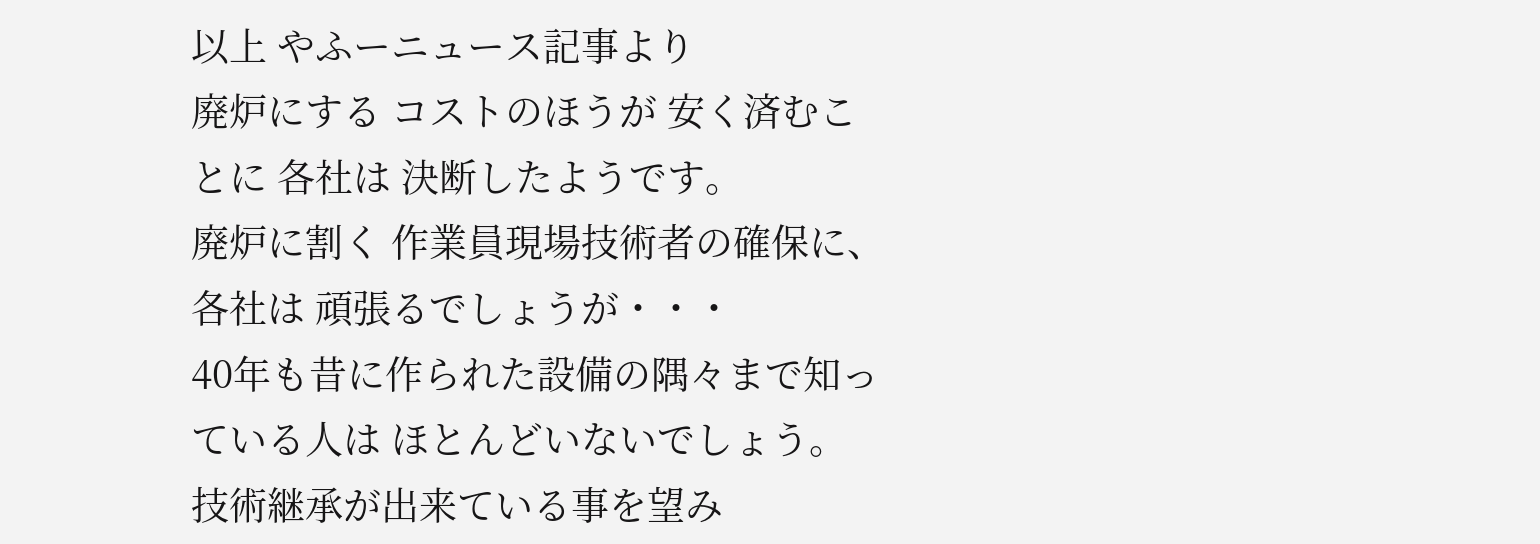以上 やふーニュース記事より
廃炉にする コストのほうが 安く済むことに 各社は 決断したようです。
廃炉に割く 作業員現場技術者の確保に、各社は 頑張るでしょうが・・・
40年も昔に作られた設備の隅々まで知っている人は ほとんどいないでしょう。
技術継承が出来ている事を望み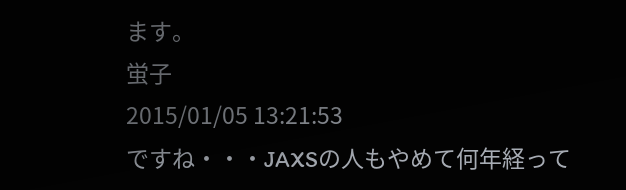ます。
蛍子
2015/01/05 13:21:53
ですね・・・JAXSの人もやめて何年経って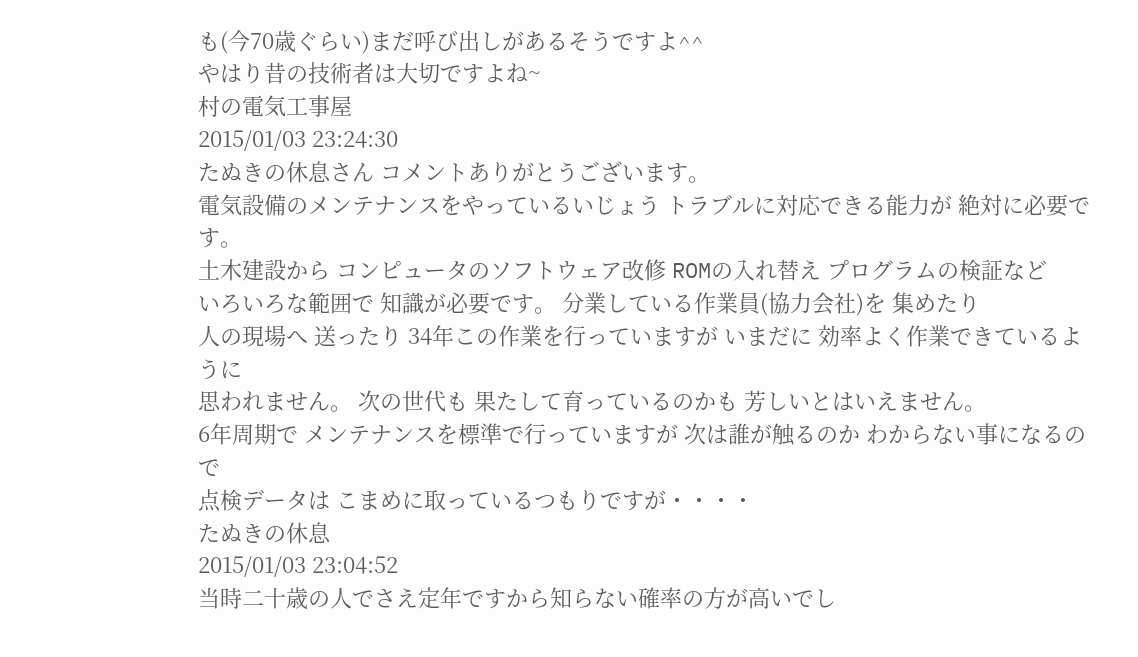も(今70歳ぐらい)まだ呼び出しがあるそうですよ^^
やはり昔の技術者は大切ですよね~
村の電気工事屋
2015/01/03 23:24:30
たぬきの休息さん コメントありがとうございます。
電気設備のメンテナンスをやっているいじょう トラブルに対応できる能力が 絶対に必要です。
土木建設から コンピュータのソフトウェア改修 ROMの入れ替え プログラムの検証など
いろいろな範囲で 知識が必要です。 分業している作業員(協力会社)を 集めたり
人の現場へ 送ったり 34年この作業を行っていますが いまだに 効率よく作業できているように
思われません。 次の世代も 果たして育っているのかも 芳しいとはいえません。
6年周期で メンテナンスを標準で行っていますが 次は誰が触るのか わからない事になるので
点検データは こまめに取っているつもりですが・・・・
たぬきの休息
2015/01/03 23:04:52
当時二十歳の人でさえ定年ですから知らない確率の方が高いでし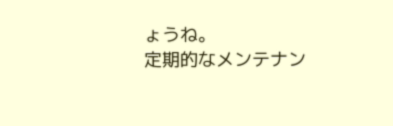ょうね。
定期的なメンテナン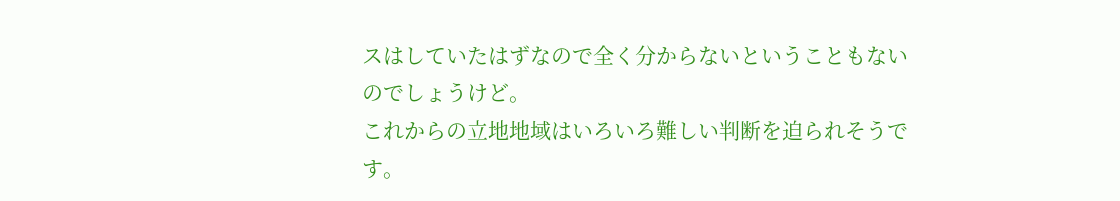スはしていたはずなので全く分からないということもないのでしょうけど。
これからの立地地域はいろいろ難しい判断を迫られそうです。